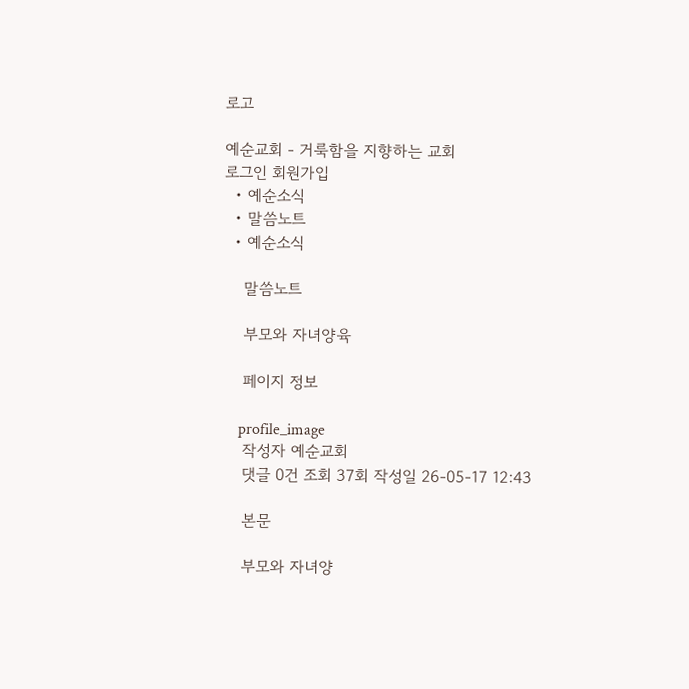로고

예순교회 - 거룩함을 지향하는 교회
로그인 회원가입
  • 예순소식
  • 말씀노트
  • 예순소식

    말씀노트

    부모와 자녀양육

    페이지 정보

    profile_image
    작성자 예순교회
    댓글 0건 조회 37회 작성일 26-05-17 12:43

    본문

    부모와 자녀양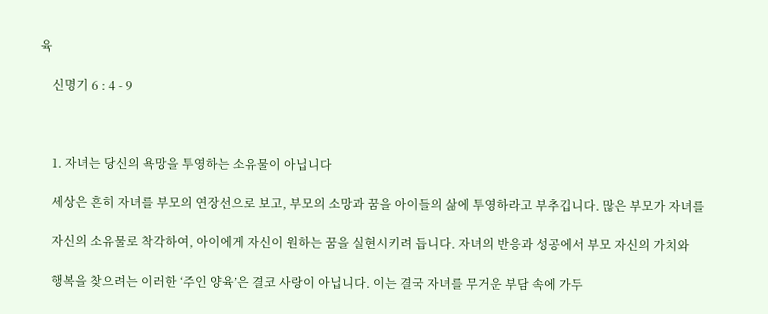육

    신명기 6 : 4 - 9



    1. 자녀는 당신의 욕망을 투영하는 소유물이 아닙니다

    세상은 흔히 자녀를 부모의 연장선으로 보고, 부모의 소망과 꿈을 아이들의 삶에 투영하라고 부추깁니다. 많은 부모가 자녀를

    자신의 소유물로 착각하여, 아이에게 자신이 원하는 꿈을 실현시키려 듭니다. 자녀의 반응과 성공에서 부모 자신의 가치와

    행복을 찾으려는 이러한 ‘주인 양육’은 결코 사랑이 아닙니다. 이는 결국 자녀를 무거운 부담 속에 가두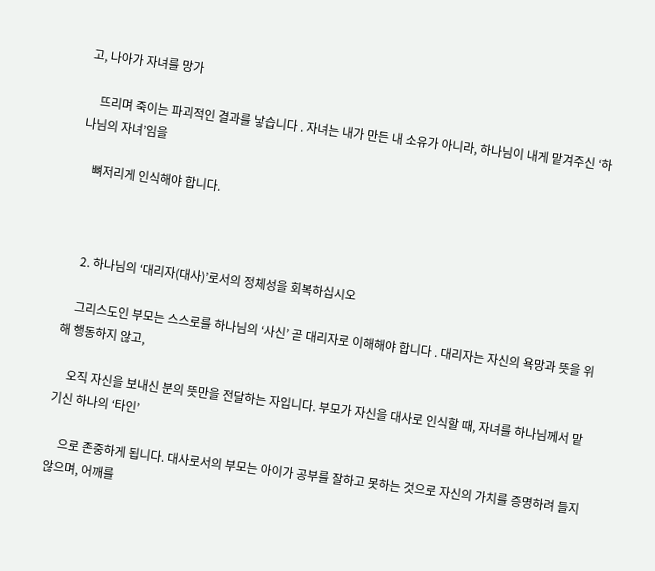고, 나아가 자녀를 망가

    뜨리며 죽이는 파괴적인 결과를 낳습니다 . 자녀는 내가 만든 내 소유가 아니라, 하나님이 내게 맡겨주신 ‘하나님의 자녀’임을

    뼈저리게 인식해야 합니다.



    2. 하나님의 ‘대리자(대사)’로서의 정체성을 회복하십시오

    그리스도인 부모는 스스로를 하나님의 ‘사신’ 곧 대리자로 이해해야 합니다 . 대리자는 자신의 욕망과 뜻을 위해 행동하지 않고,

    오직 자신을 보내신 분의 뜻만을 전달하는 자입니다. 부모가 자신을 대사로 인식할 때, 자녀를 하나님께서 맡기신 하나의 ‘타인’

    으로 존중하게 됩니다. 대사로서의 부모는 아이가 공부를 잘하고 못하는 것으로 자신의 가치를 증명하려 들지 않으며, 어깨를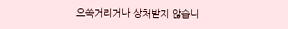으쓱거리거나 상처받지 않습니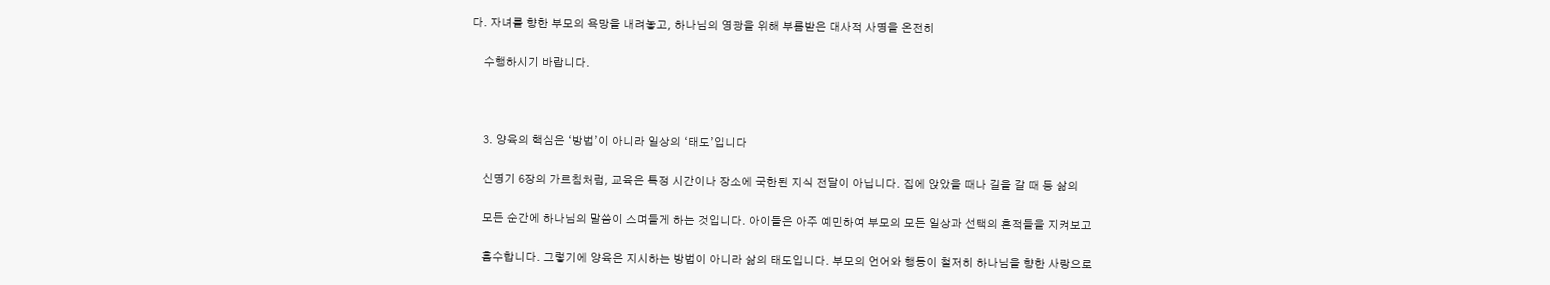다. 자녀를 향한 부모의 욕망을 내려놓고, 하나님의 영광을 위해 부름받은 대사적 사명을 온전히

    수행하시기 바랍니다.



    3. 양육의 핵심은 ‘방법’이 아니라 일상의 ‘태도’입니다

    신명기 6장의 가르침처럼, 교육은 특정 시간이나 장소에 국한된 지식 전달이 아닙니다. 집에 앉았을 때나 길을 갈 때 등 삶의

    모든 순간에 하나님의 말씀이 스며들게 하는 것입니다. 아이들은 아주 예민하여 부모의 모든 일상과 선택의 흔적들을 지켜보고

    흡수합니다. 그렇기에 양육은 지시하는 방법이 아니라 삶의 태도입니다. 부모의 언어와 행동이 철저히 하나님을 향한 사랑으로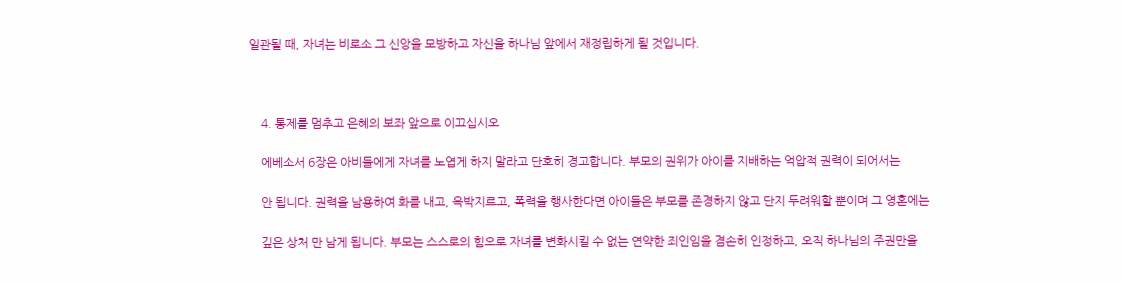일관될 때, 자녀는 비로소 그 신앙을 모방하고 자신을 하나님 앞에서 재정립하게 될 것입니다.



    4. 통제를 멈추고 은혜의 보좌 앞으로 이끄십시오

    에베소서 6장은 아비들에게 자녀를 노엽게 하지 말라고 단호히 경고합니다. 부모의 권위가 아이를 지배하는 억압적 권력이 되어서는

    안 됩니다. 권력을 남용하여 화를 내고, 윽박지르고, 폭력을 행사한다면 아이들은 부모를 존경하지 않고 단지 두려워할 뿐이며 그 영혼에는

    깊은 상처 만 남게 됩니다. 부모는 스스로의 힘으로 자녀를 변화시킬 수 없는 연약한 죄인임을 겸손히 인정하고, 오직 하나님의 주권만을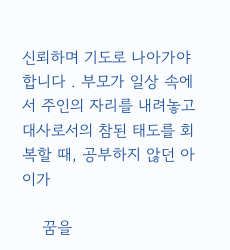신뢰하며 기도로 나아가야 합니다 . 부모가 일상 속에서 주인의 자리를 내려놓고 대사로서의 참된 태도를 회복할 때, 공부하지 않던 아이가

    꿈을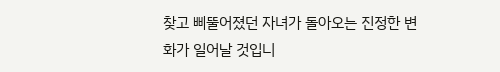찾고 삐뚤어졌던 자녀가 돌아오는 진정한 변화가 일어날 것입니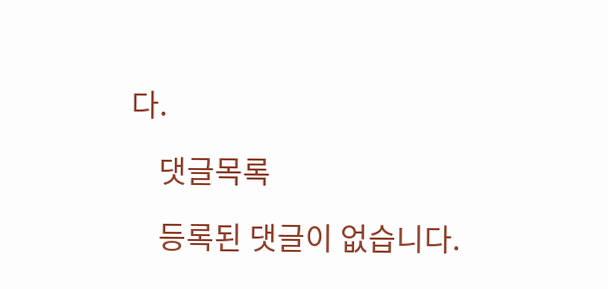다.

    댓글목록

    등록된 댓글이 없습니다.